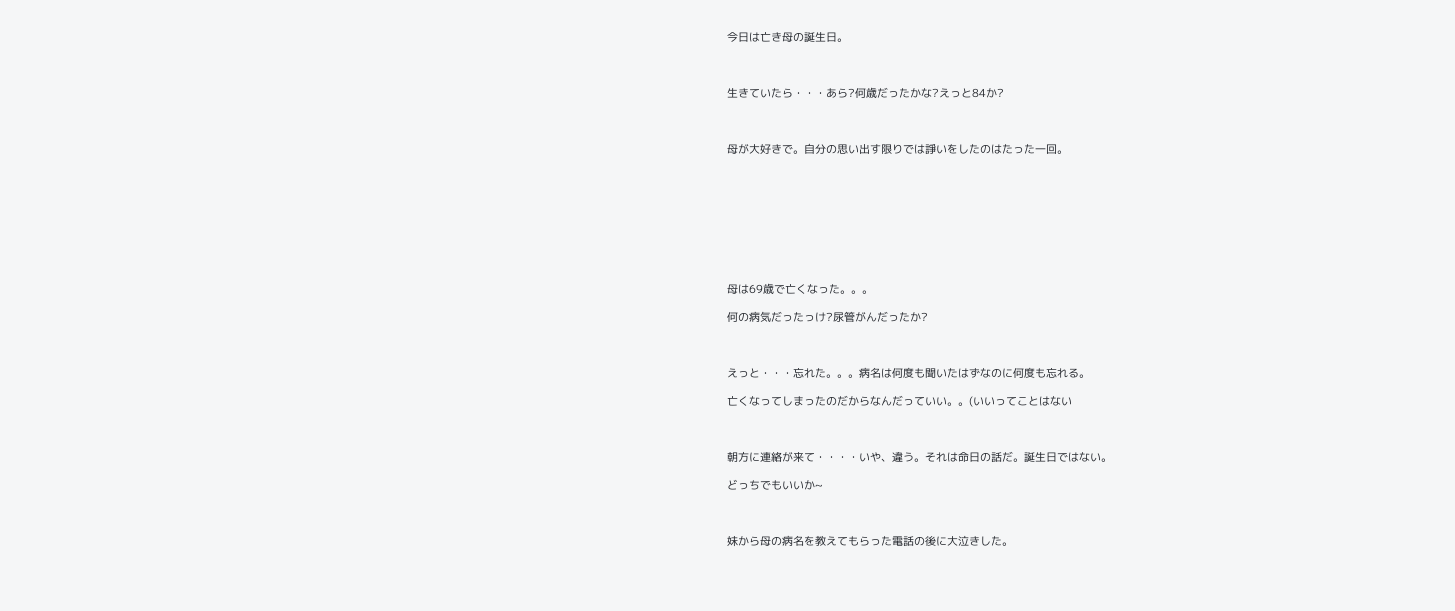今日は亡き母の誕生日。



生きていたら・・・あら?何歳だったかな?えっと84か?



母が大好きで。自分の思い出す限りでは諍いをしたのはたった一回。









母は69歳で亡くなった。。。

何の病気だったっけ?尿管がんだったか?



えっと・・・忘れた。。。病名は何度も聞いたはずなのに何度も忘れる。

亡くなってしまったのだからなんだっていい。。(いいってことはない



朝方に連絡が来て・・・・いや、違う。それは命日の話だ。誕生日ではない。

どっちでもいいか~



妹から母の病名を教えてもらった電話の後に大泣きした。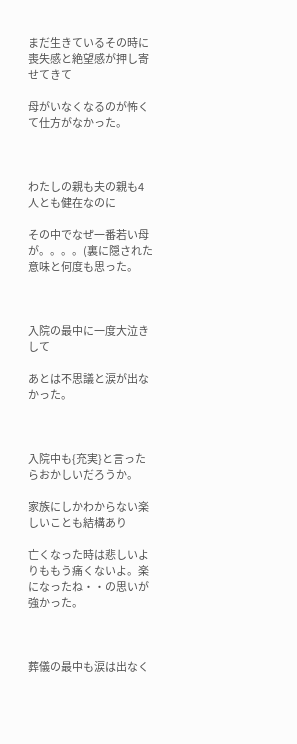まだ生きているその時に喪失感と絶望感が押し寄せてきて

母がいなくなるのが怖くて仕方がなかった。



わたしの親も夫の親も4人とも健在なのに

その中でなぜ一番若い母が。。。。(裏に隠された意味と何度も思った。



入院の最中に一度大泣きして

あとは不思議と涙が出なかった。



入院中も{充実}と言ったらおかしいだろうか。

家族にしかわからない楽しいことも結構あり

亡くなった時は悲しいよりももう痛くないよ。楽になったね・・の思いが強かった。



葬儀の最中も涙は出なく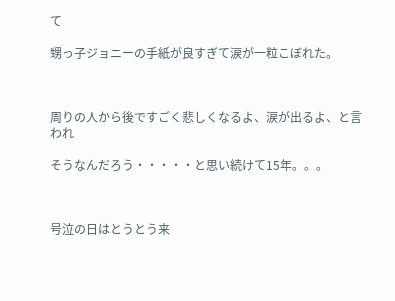て

甥っ子ジョニーの手紙が良すぎて涙が一粒こぼれた。



周りの人から後ですごく悲しくなるよ、涙が出るよ、と言われ

そうなんだろう・・・・・と思い続けて15年。。。



号泣の日はとうとう来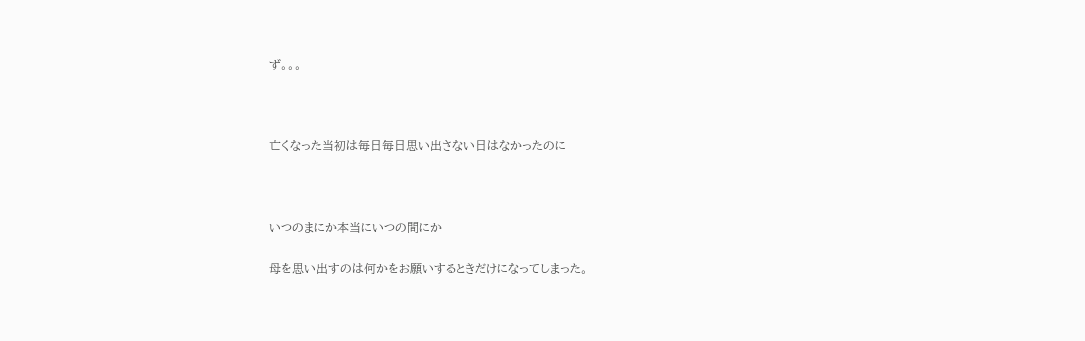ず。。。



亡くなった当初は毎日毎日思い出さない日はなかったのに



いつのまにか本当にいつの間にか

母を思い出すのは何かをお願いするときだけになってしまった。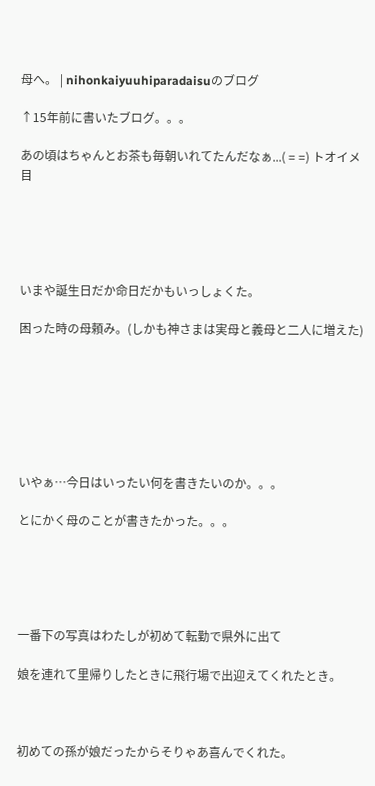母へ。 | nihonkaiyuuhiparadaisuのブログ

↑15年前に書いたブログ。。。

あの頃はちゃんとお茶も毎朝いれてたんだなぁ...( = =) トオイメ目





いまや誕生日だか命日だかもいっしょくた。

困った時の母頼み。(しかも神さまは実母と義母と二人に増えた)







いやぁ…今日はいったい何を書きたいのか。。。

とにかく母のことが書きたかった。。。





一番下の写真はわたしが初めて転勤で県外に出て

娘を連れて里帰りしたときに飛行場で出迎えてくれたとき。



初めての孫が娘だったからそりゃあ喜んでくれた。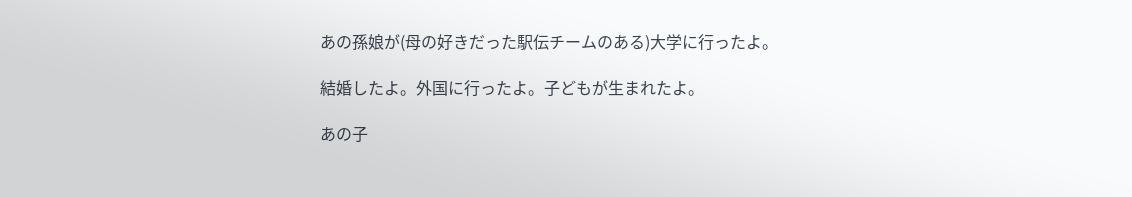あの孫娘が(母の好きだった駅伝チームのある)大学に行ったよ。

結婚したよ。外国に行ったよ。子どもが生まれたよ。

あの子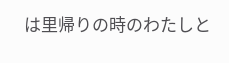は里帰りの時のわたしと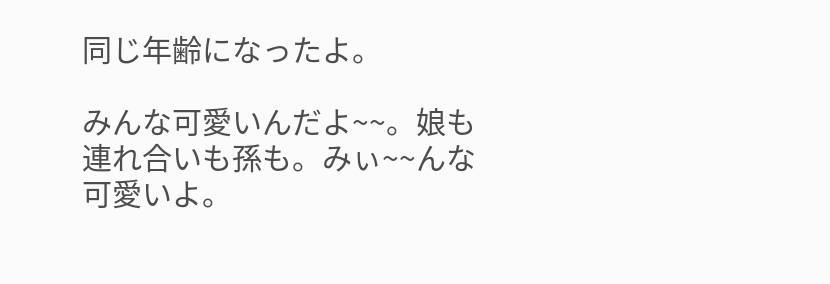同じ年齢になったよ。

みんな可愛いんだよ~~。娘も連れ合いも孫も。みぃ~~んな可愛いよ。